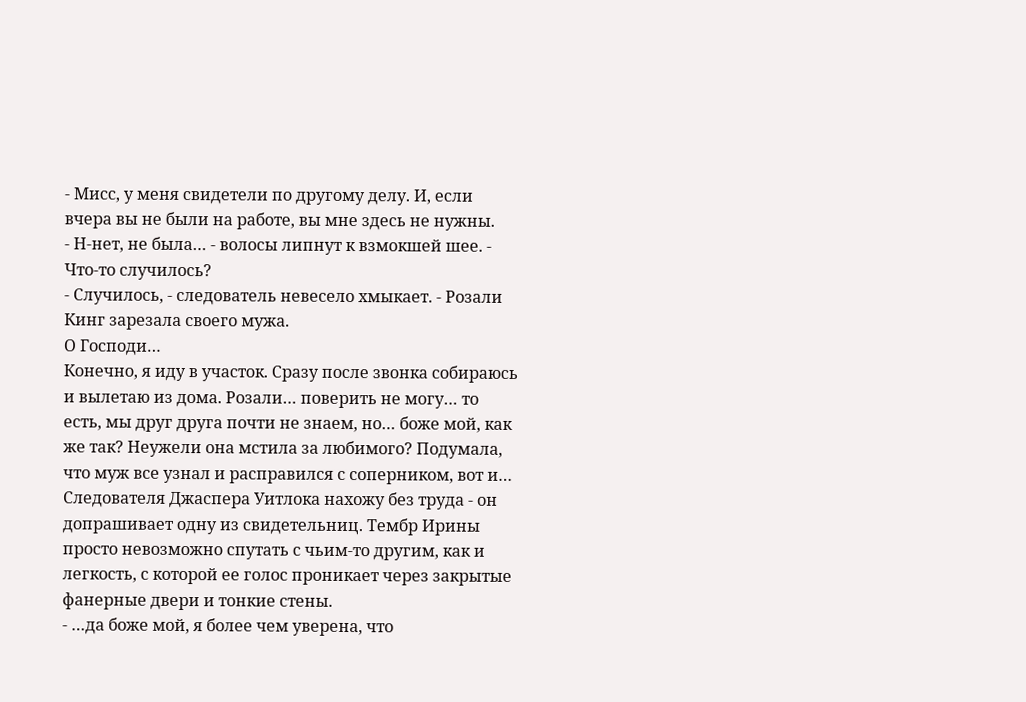- Мисс, у меня свидетели по другому делу. И, если вчера вы не были на работе, вы мне здесь не нужны.
- Н-нет, не была… - волосы липнут к взмокшей шее. - Что-то случилось?
- Случилось, - следователь невесело хмыкает. - Розали Кинг зарезала своего мужа.
О Господи…
Конечно, я иду в участок. Сразу после звонка собираюсь и вылетаю из дома. Розали… поверить не могу… то есть, мы друг друга почти не знаем, но… боже мой, как же так? Неужели она мстила за любимого? Подумала, что муж все узнал и расправился с соперником, вот и…
Следователя Джаспера Уитлока нахожу без труда - он допрашивает одну из свидетельниц. Тембр Ирины просто невозможно спутать с чьим-то другим, как и легкость, с которой ее голос проникает через закрытые фанерные двери и тонкие стены.
- …да боже мой, я более чем уверена, что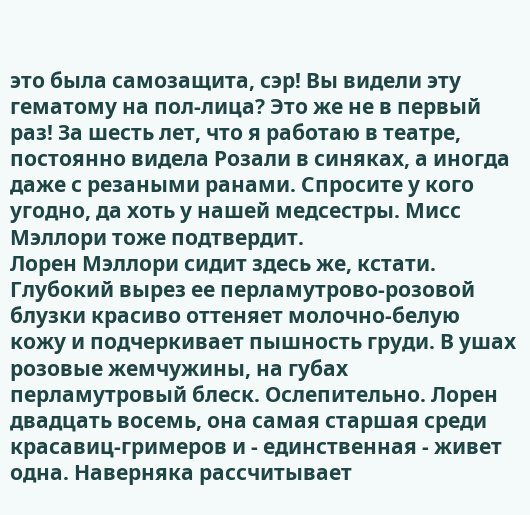это была самозащита, сэр! Вы видели эту гематому на пол-лица? Это же не в первый раз! За шесть лет, что я работаю в театре, постоянно видела Розали в синяках, а иногда даже с резаными ранами. Спросите у кого угодно, да хоть у нашей медсестры. Мисс Мэллори тоже подтвердит.
Лорен Мэллори сидит здесь же, кстати. Глубокий вырез ее перламутрово-розовой блузки красиво оттеняет молочно-белую кожу и подчеркивает пышность груди. В ушах розовые жемчужины, на губах перламутровый блеск. Ослепительно. Лорен двадцать восемь, она самая старшая среди красавиц-гримеров и - единственная - живет одна. Наверняка рассчитывает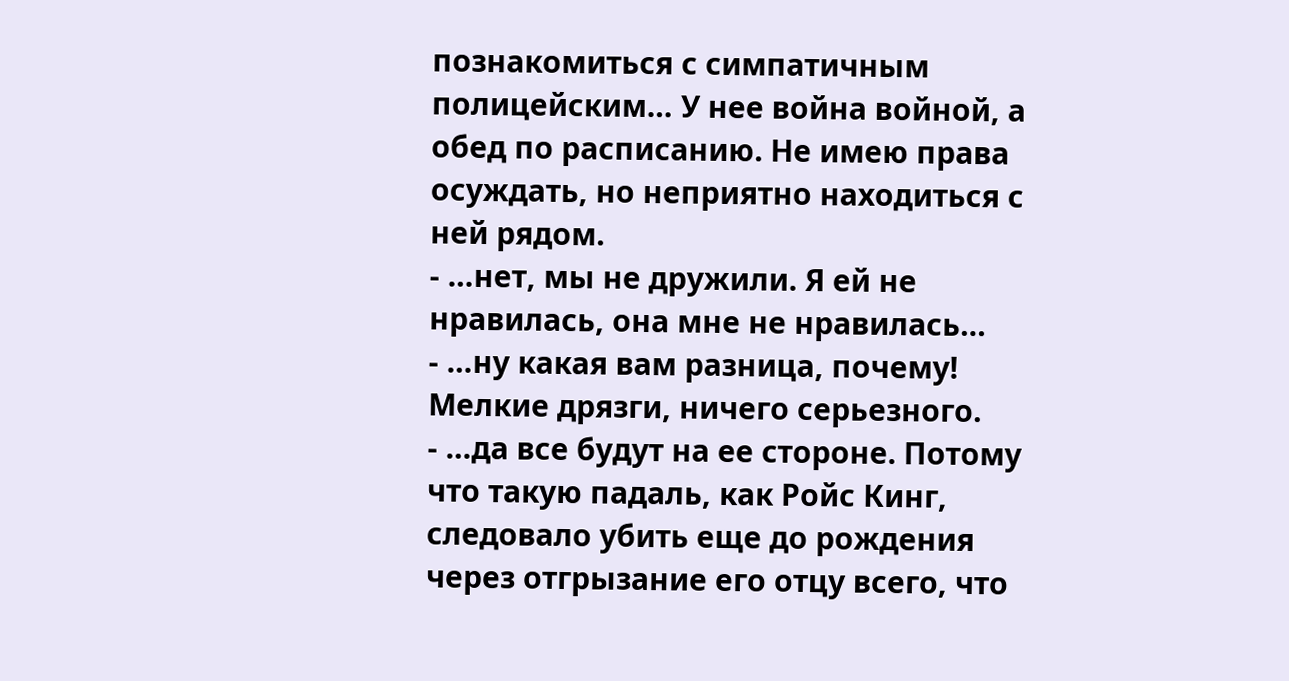познакомиться с симпатичным полицейским… У нее война войной, а обед по расписанию. Не имею права осуждать, но неприятно находиться с ней рядом.
- …нет, мы не дружили. Я ей не нравилась, она мне не нравилась…
- …ну какая вам разница, почему! Мелкие дрязги, ничего серьезного.
- …да все будут на ее стороне. Потому что такую падаль, как Ройс Кинг, следовало убить еще до рождения через отгрызание его отцу всего, что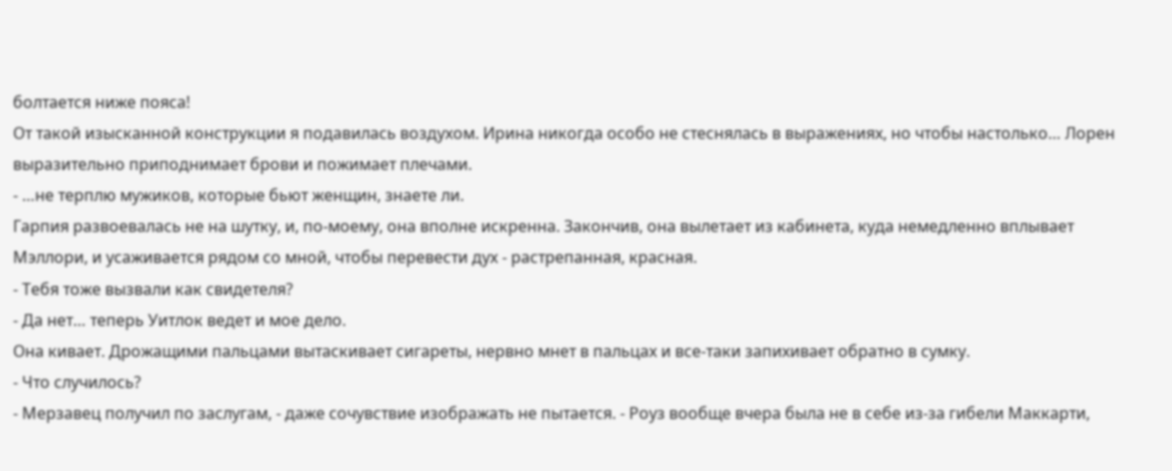болтается ниже пояса!
От такой изысканной конструкции я подавилась воздухом. Ирина никогда особо не стеснялась в выражениях, но чтобы настолько… Лорен выразительно приподнимает брови и пожимает плечами.
- …не терплю мужиков, которые бьют женщин, знаете ли.
Гарпия развоевалась не на шутку, и, по-моему, она вполне искренна. Закончив, она вылетает из кабинета, куда немедленно вплывает Мэллори, и усаживается рядом со мной, чтобы перевести дух - растрепанная, красная.
- Тебя тоже вызвали как свидетеля?
- Да нет… теперь Уитлок ведет и мое дело.
Она кивает. Дрожащими пальцами вытаскивает сигареты, нервно мнет в пальцах и все-таки запихивает обратно в сумку.
- Что случилось?
- Мерзавец получил по заслугам, - даже сочувствие изображать не пытается. - Роуз вообще вчера была не в себе из-за гибели Маккарти,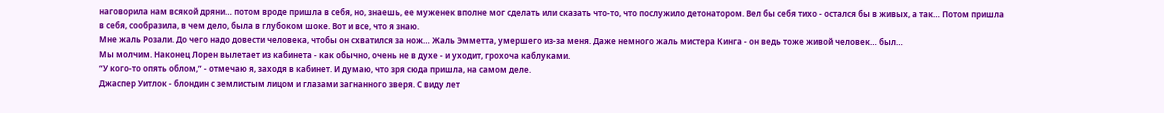наговорила нам всякой дряни… потом вроде пришла в себя, но, знаешь, ее муженек вполне мог сделать или сказать что-то, что послужило детонатором. Вел бы себя тихо - остался бы в живых, а так… Потом пришла в себя, сообразила, в чем дело, была в глубоком шоке. Вот и все, что я знаю.
Мне жаль Розали. До чего надо довести человека, чтобы он схватился за нож… Жаль Эмметта, умершего из-за меня. Даже немного жаль мистера Кинга - он ведь тоже живой человек… был…
Мы молчим. Наконец Лорен вылетает из кабинета - как обычно, очень не в духе - и уходит, грохоча каблуками.
“У кого-то опять облом,” - отмечаю я, заходя в кабинет. И думаю, что зря сюда пришла, на самом деле.
Джаспер Уитлок - блондин с землистым лицом и глазами загнанного зверя. С виду лет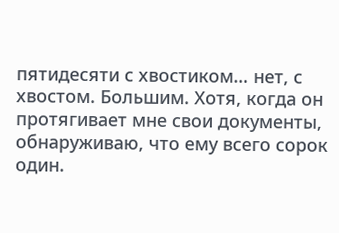пятидесяти с хвостиком… нет, с хвостом. Большим. Хотя, когда он протягивает мне свои документы, обнаруживаю, что ему всего сорок один.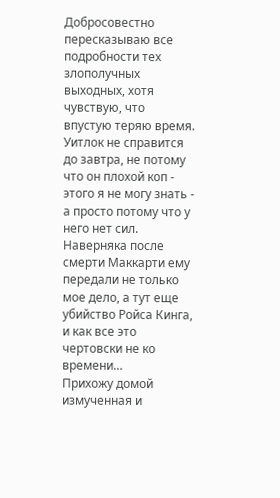Добросовестно пересказываю все подробности тех злополучных выходных, хотя чувствую, что впустую теряю время. Уитлок не справится до завтра, не потому что он плохой коп - этого я не могу знать - а просто потому что у него нет сил. Наверняка после смерти Маккарти ему передали не только мое дело, а тут еще убийство Ройса Кинга, и как все это чертовски не ко времени…
Прихожу домой измученная и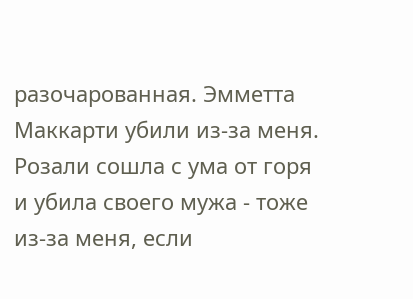разочарованная. Эмметта Маккарти убили из-за меня. Розали сошла с ума от горя и убила своего мужа - тоже из-за меня, если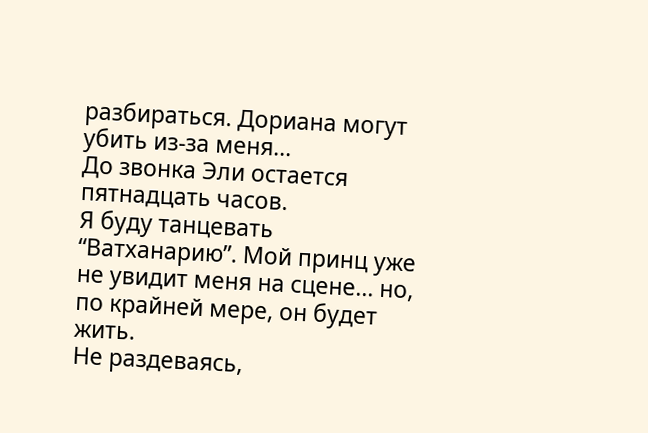разбираться. Дориана могут убить из-за меня…
До звонка Эли остается пятнадцать часов.
Я буду танцевать “Ватханарию”. Мой принц уже не увидит меня на сцене… но, по крайней мере, он будет жить.
Не раздеваясь,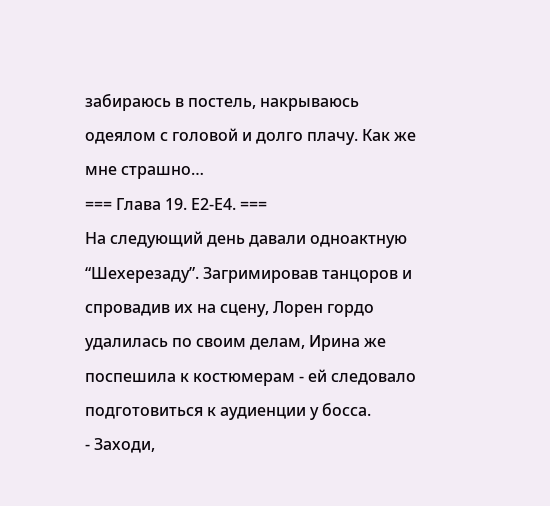забираюсь в постель, накрываюсь одеялом с головой и долго плачу. Как же мне страшно…
=== Глава 19. Е2-Е4. ===
На следующий день давали одноактную “Шехерезаду”. Загримировав танцоров и спровадив их на сцену, Лорен гордо удалилась по своим делам, Ирина же поспешила к костюмерам - ей следовало подготовиться к аудиенции у босса.
- Заходи,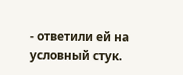- ответили ей на условный стук.